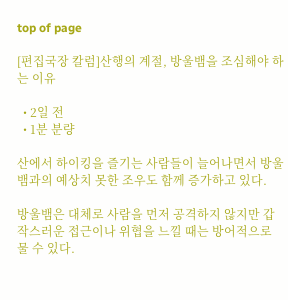top of page

[편집국장 칼럼]산행의 계절, 방울뱀을 조심해야 하는 이유

  • 2일 전
  • 1분 분량

산에서 하이킹을 즐기는 사람들이 늘어나면서 방울뱀과의 예상치 못한 조우도 함께 증가하고 있다.

방울뱀은 대체로 사람을 먼저 공격하지 않지만 갑작스러운 접근이나 위협을 느낄 때는 방어적으로 물 수 있다.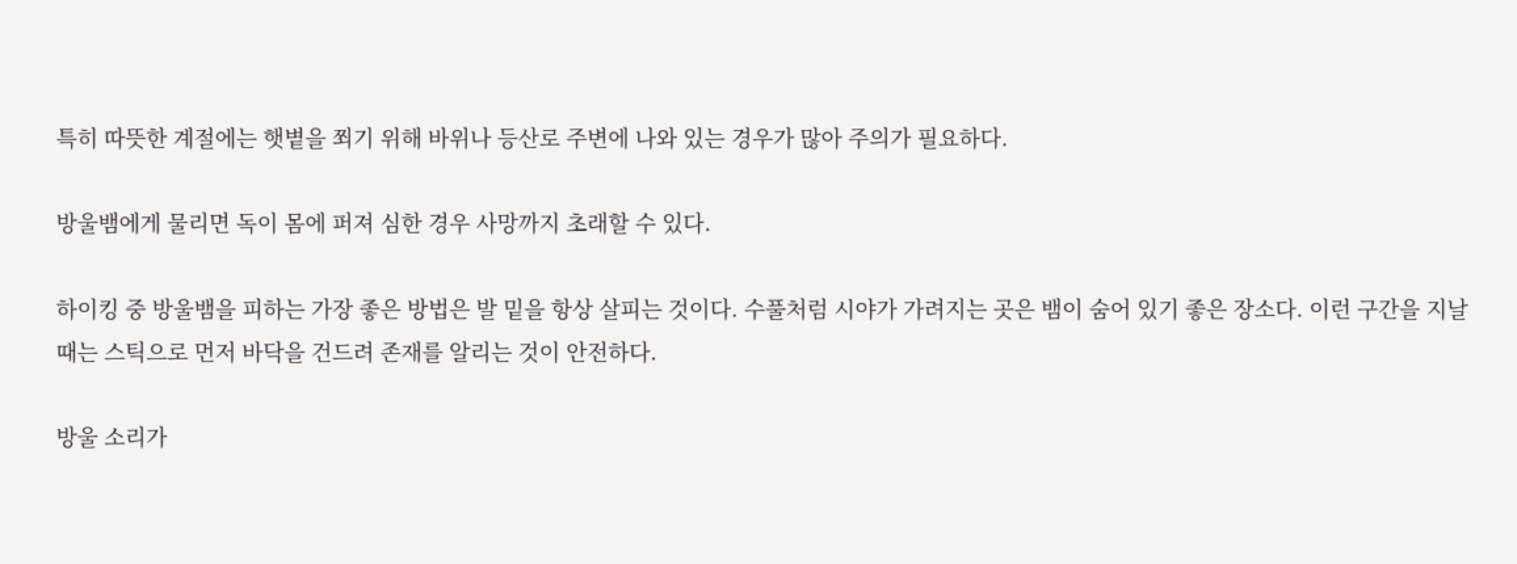특히 따뜻한 계절에는 햇볕을 쬐기 위해 바위나 등산로 주변에 나와 있는 경우가 많아 주의가 필요하다.

방울뱀에게 물리면 독이 몸에 퍼져 심한 경우 사망까지 초래할 수 있다.

하이킹 중 방울뱀을 피하는 가장 좋은 방법은 발 밑을 항상 살피는 것이다. 수풀처럼 시야가 가려지는 곳은 뱀이 숨어 있기 좋은 장소다. 이런 구간을 지날 때는 스틱으로 먼저 바닥을 건드려 존재를 알리는 것이 안전하다.

방울 소리가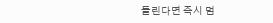들린다면 즉시 멈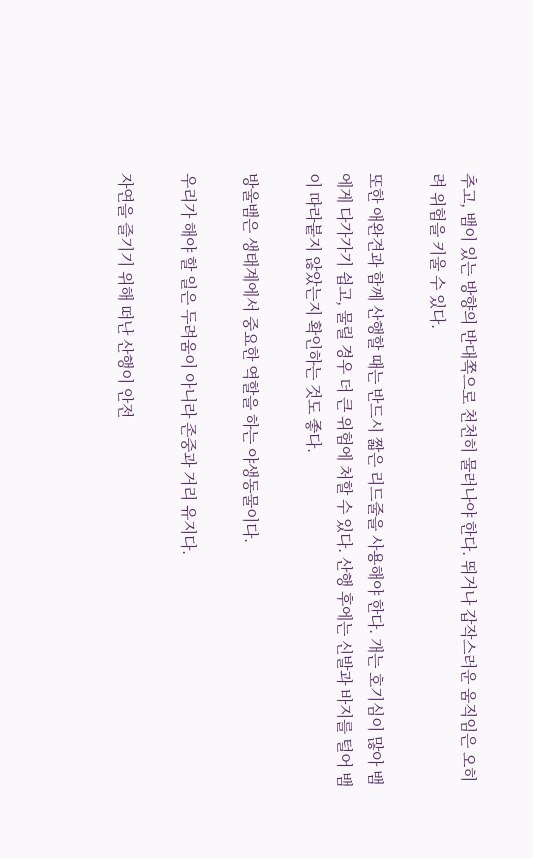추고, 뱀이 있는 방향의 반대쪽으로 천천히 물러나야 한다. 뛰거나 갑작스러운 움직임은 오히려 위험을 키울 수 있다.

또한 애완견과 함께 산행할 때는 반드시 짧은 리드줄을 사용해야 한다. 개는 호기심이 많아 뱀에게 다가가기 쉽고, 물릴 경우 더 큰 위험에 처할 수 있다. 산행 후에는 신발과 바지를 털어 뱀이 따라붙지 않았는지 확인하는 것도 좋다.

방울뱀은 생태계에서 중요한 역할을 하는 야생동물이다.

우리가 해야 할 일은 두려움이 아니라 존중과 거리 유지다.

자연을 즐기기 위해 떠난 산행이 안전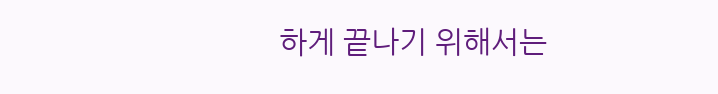하게 끝나기 위해서는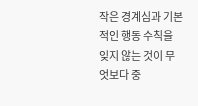작은 경계심과 기본적인 행동 수칙을 잊지 않는 것이 무엇보다 중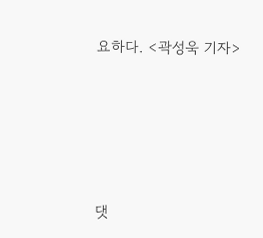요하다. <곽성욱 기자>





댓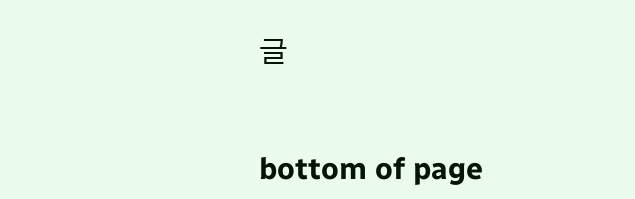글


bottom of page